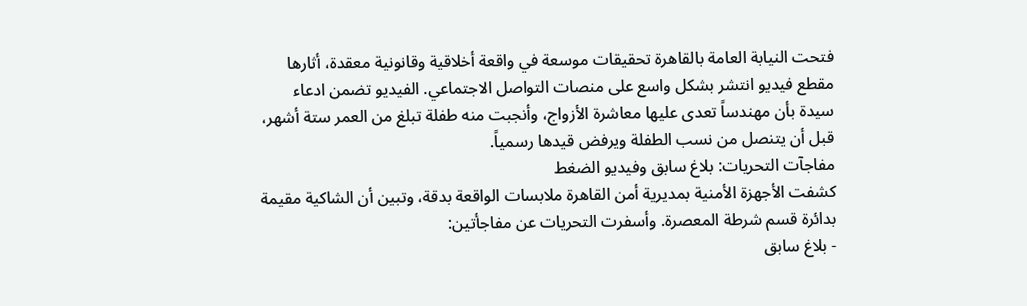فتحت النيابة العامة بالقاهرة تحقيقات موسعة في واقعة أخلاقية وقانونية معقدة، أثارها مقطع فيديو انتشر بشكل واسع على منصات التواصل الاجتماعي. الفيديو تضمن ادعاء سيدة بأن مهندساً تعدى عليها معاشرة الأزواج، وأنجبت منه طفلة تبلغ من العمر ستة أشهر، قبل أن يتنصل من نسب الطفلة ويرفض قيدها رسمياً.
مفاجآت التحريات: بلاغ سابق وفيديو الضغط
كشفت الأجهزة الأمنية بمديرية أمن القاهرة ملابسات الواقعة بدقة، وتبين أن الشاكية مقيمة بدائرة قسم شرطة المعصرة. وأسفرت التحريات عن مفاجأتين:
- بلاغ سابق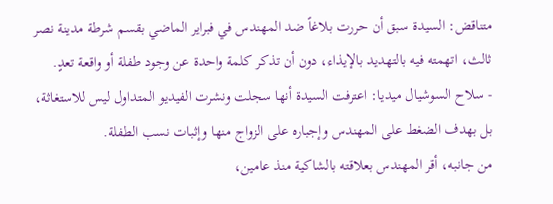متناقض: السيدة سبق أن حررت بلاغاً ضد المهندس في فبراير الماضي بقسم شرطة مدينة نصر ثالث، اتهمته فيه بالتهديد بالإيذاء، دون أن تذكر كلمة واحدة عن وجود طفلة أو واقعة تعدٍ.
- سلاح السوشيال ميديا: اعترفت السيدة أنها سجلت ونشرت الفيديو المتداول ليس للاستغاثة، بل بهدف الضغط على المهندس وإجباره على الزواج منها وإثبات نسب الطفلة.
من جانبه، أقر المهندس بعلاقته بالشاكية منذ عامين،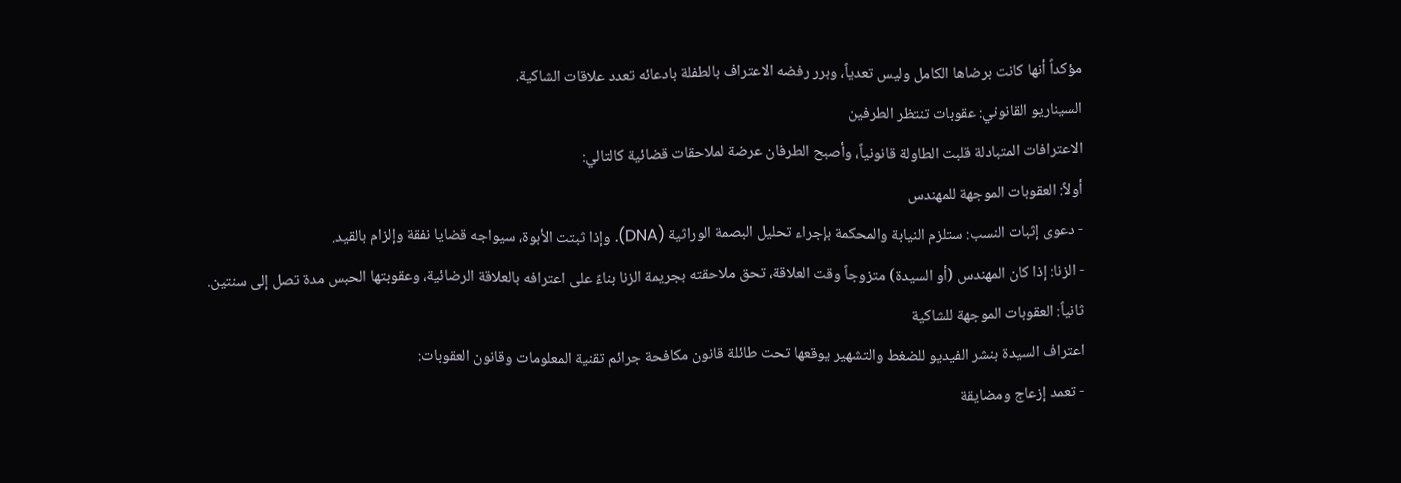مؤكداً أنها كانت برضاها الكامل وليس تعدياً، وبرر رفضه الاعتراف بالطفلة بادعائه تعدد علاقات الشاكية.
السيناريو القانوني: عقوبات تنتظر الطرفين
الاعترافات المتبادلة قلبت الطاولة قانونياً، وأصبح الطرفان عرضة لملاحقات قضائية كالتالي:
أولاً: العقوبات الموجهة للمهندس
- دعوى إثبات النسب: ستلزم النيابة والمحكمة بإجراء تحليل البصمة الوراثية (DNA). وإذا ثبتت الأبوة، سيواجه قضايا نفقة وإلزام بالقيد.
- الزنا: إذا كان المهندس (أو السيدة) متزوجاً وقت العلاقة، تحق ملاحقته بجريمة الزنا بناءً على اعترافه بالعلاقة الرضائية، وعقوبتها الحبس مدة تصل إلى سنتين.
ثانياً: العقوبات الموجهة للشاكية
اعتراف السيدة بنشر الفيديو للضغط والتشهير يوقعها تحت طائلة قانون مكافحة جرائم تقنية المعلومات وقانون العقوبات:
- تعمد إزعاج ومضايقة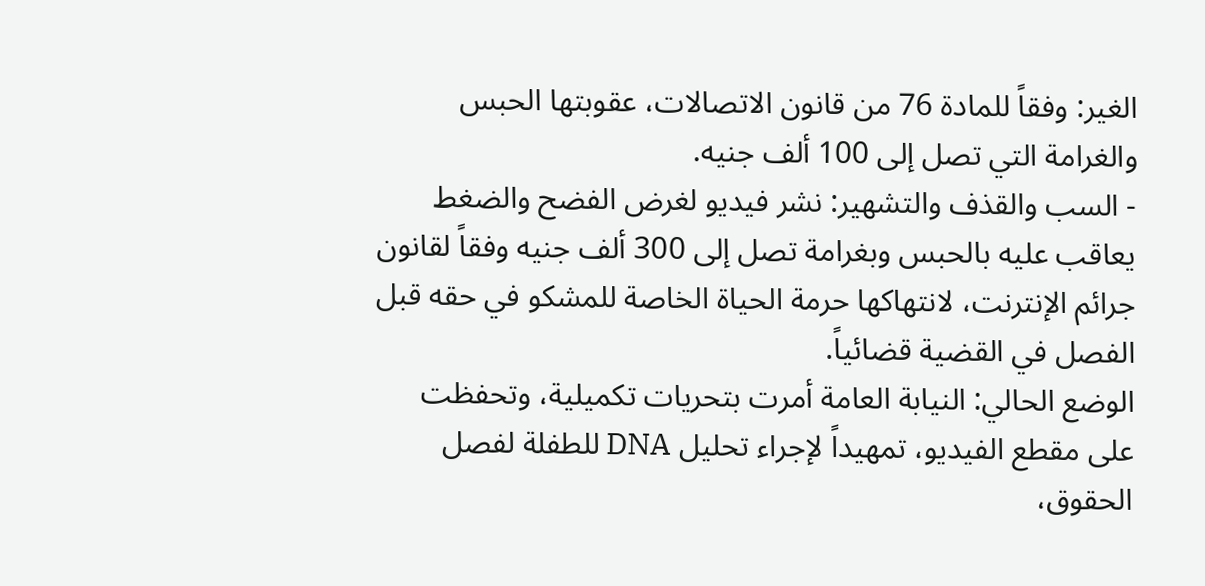الغير: وفقاً للمادة 76 من قانون الاتصالات، عقوبتها الحبس والغرامة التي تصل إلى 100 ألف جنيه.
- السب والقذف والتشهير: نشر فيديو لغرض الفضح والضغط يعاقب عليه بالحبس وبغرامة تصل إلى 300 ألف جنيه وفقاً لقانون جرائم الإنترنت، لانتهاكها حرمة الحياة الخاصة للمشكو في حقه قبل الفصل في القضية قضائياً.
الوضع الحالي: النيابة العامة أمرت بتحريات تكميلية، وتحفظت على مقطع الفيديو، تمهيداً لإجراء تحليل DNA للطفلة لفصل الحقوق،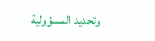وتحديد المسؤولية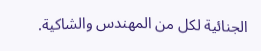الجنائية لكل من المهندس والشاكية.